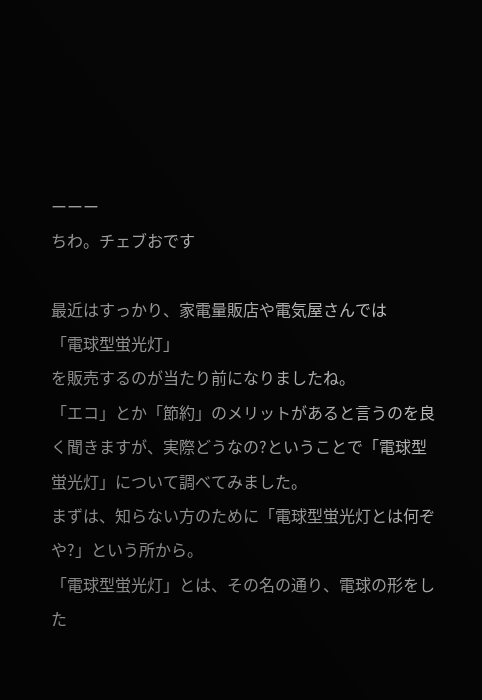ーーー
ちわ。チェブおです

最近はすっかり、家電量販店や電気屋さんでは
「電球型蛍光灯」
を販売するのが当たり前になりましたね。
「エコ」とか「節約」のメリットがあると言うのを良く聞きますが、実際どうなの?ということで「電球型蛍光灯」について調べてみました。
まずは、知らない方のために「電球型蛍光灯とは何ぞや?」という所から。
「電球型蛍光灯」とは、その名の通り、電球の形をした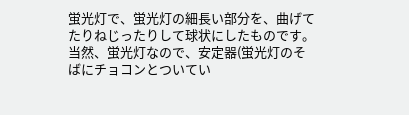蛍光灯で、蛍光灯の細長い部分を、曲げてたりねじったりして球状にしたものです。
当然、蛍光灯なので、安定器(蛍光灯のそばにチョコンとついてい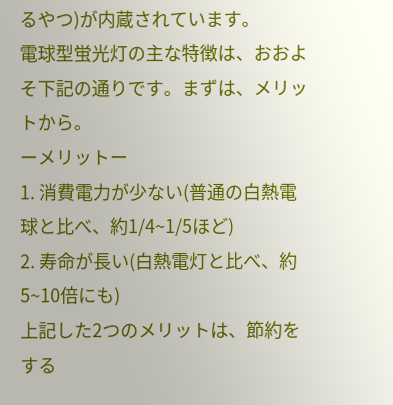るやつ)が内蔵されています。
電球型蛍光灯の主な特徴は、おおよそ下記の通りです。まずは、メリットから。
ーメリットー
1. 消費電力が少ない(普通の白熱電球と比べ、約1/4~1/5ほど)
2. 寿命が長い(白熱電灯と比べ、約5~10倍にも)
上記した2つのメリットは、節約をする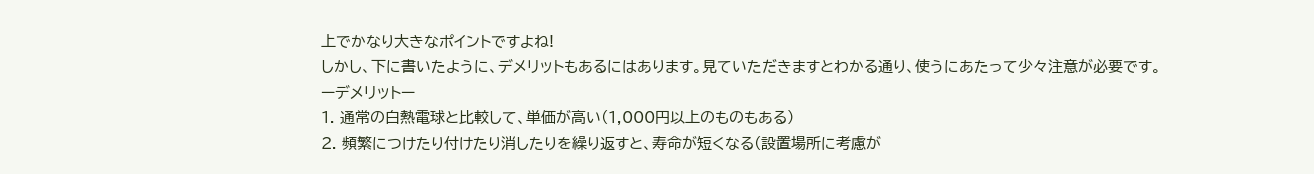上でかなり大きなポイントですよね!
しかし、下に書いたように、デメリットもあるにはあります。見ていただきますとわかる通り、使うにあたって少々注意が必要です。
ーデメリットー
1. 通常の白熱電球と比較して、単価が高い(1,000円以上のものもある)
2. 頻繁につけたり付けたり消したりを繰り返すと、寿命が短くなる(設置場所に考慮が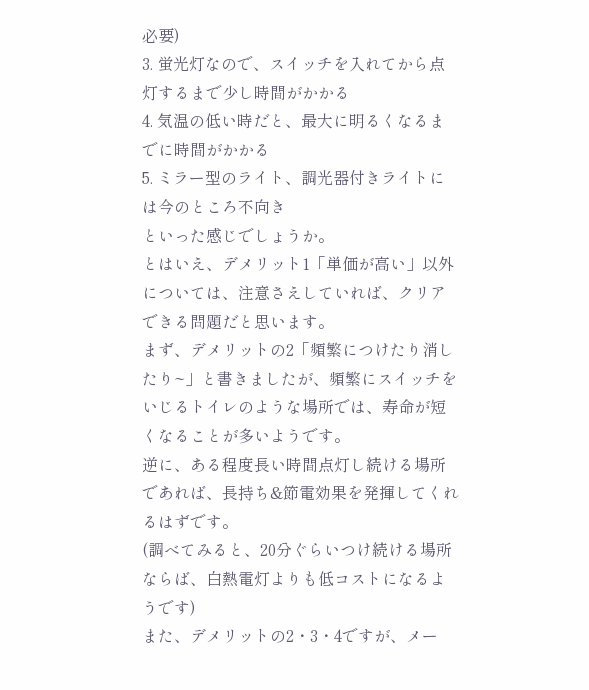必要)
3. 蛍光灯なので、スイッチを入れてから点灯するまで少し時間がかかる
4. 気温の低い時だと、最大に明るくなるまでに時間がかかる
5. ミラー型のライト、調光器付きライトには今のところ不向き
といった感じでしょうか。
とはいえ、デメリット1「単価が高い」以外については、注意さえしていれば、クリアできる問題だと思います。
まず、デメリットの2「頻繁につけたり消したり~」と書きましたが、頻繁にスイッチをいじるトイレのような場所では、寿命が短くなることが多いようです。
逆に、ある程度長い時間点灯し続ける場所であれば、長持ち&節電効果を発揮してくれるはずです。
(調べてみると、20分ぐらいつけ続ける場所ならば、白熱電灯よりも低コストになるようです)
また、デメリットの2・3・4ですが、メー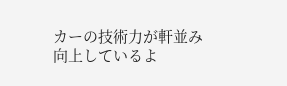カーの技術力が軒並み向上しているよ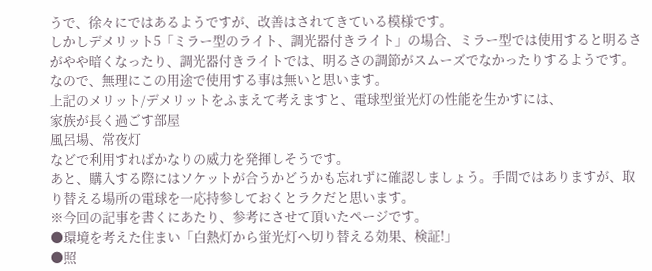うで、徐々にではあるようですが、改善はされてきている模様です。
しかしデメリット5「ミラー型のライト、調光器付きライト」の場合、ミラー型では使用すると明るさがやや暗くなったり、調光器付きライトでは、明るさの調節がスムーズでなかったりするようです。
なので、無理にこの用途で使用する事は無いと思います。
上記のメリット/デメリットをふまえて考えますと、電球型蛍光灯の性能を生かすには、
家族が長く過ごす部屋
風呂場、常夜灯
などで利用すればかなりの威力を発揮しそうです。
あと、購入する際にはソケットが合うかどうかも忘れずに確認しましょう。手間ではありますが、取り替える場所の電球を一応持参しておくとラクだと思います。
※今回の記事を書くにあたり、参考にさせて頂いたページです。
●環境を考えた住まい「白熱灯から蛍光灯へ切り替える効果、検証!」
●照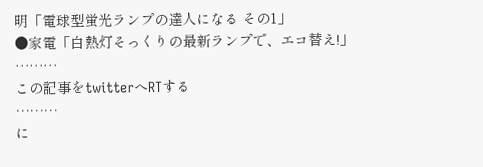明「電球型蛍光ランプの達人になる その1」
●家電「白熱灯そっくりの最新ランプで、エコ替え!」
………
この記事をtwitterへRTする
………
に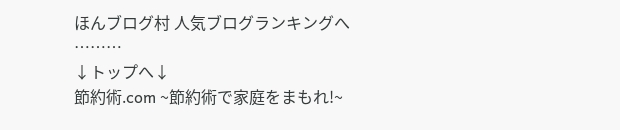ほんブログ村 人気ブログランキングへ
………
↓トップへ↓
節約術.com ~節約術で家庭をまもれ!~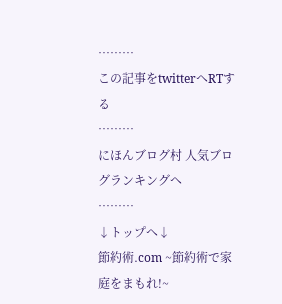………
この記事をtwitterへRTする
………
にほんブログ村 人気ブログランキングへ
………
↓トップへ↓
節約術.com ~節約術で家庭をまもれ!~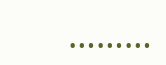………